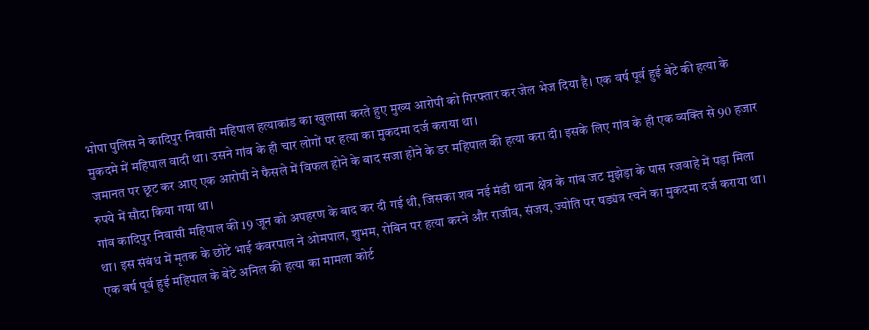भोपा पुलिस ने कादिपुर निवासी महिपाल हत्याकांड का खुलासा करते हुए मुख्य आरोपी को गिरफ्तार कर जेल भेज दिया है। एक वर्ष पूर्व हुई बेटे की हत्या के मुकदमे में महिपाल वादी था। उसने गांव के ही चार लोगों पर हत्या का मुकदमा दर्ज कराया था।
जमानत पर छूट कर आए एक आरोपी ने फैसले में विफल होने के बाद सजा होने के डर महिपाल की हत्या करा दी। इसके लिए गांव के ही एक व्यक्ति से 90 हजार रुपये में सौदा किया गया था।
गांव कादिपुर निवासी महिपाल की 19 जून को अपहरण के बाद कर दी गई थी, जिसका शव नई मंडी थाना क्षेत्र के गांव जट मुझेड़ा के पास रजवाहे में पड़ा मिला था। इस संबंध में मृतक के छोटे भाई कंवरपाल ने ओमपाल, शुभम, रोबिन पर हत्या करने और राजीव, संजय, ज्योति पर षड्यंत्र रचने का मुकदमा दर्ज कराया था।
एक वर्ष पूर्व हुई महिपाल के बेटे अनिल की हत्या का मामला कोर्ट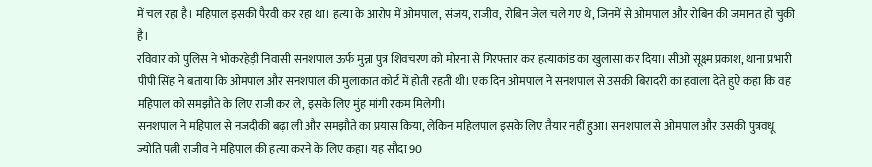में चल रहा है। महिपाल इसकी पैरवी कर रहा था। हत्या के आरोप में ओमपाल, संजय, राजीव, रोबिन जेल चले गए थे, जिनमें से ओमपाल और रोबिन की जमानत हो चुकी है।
रविवार को पुलिस ने भोकरहेड़ी निवासी सनशपाल ऊर्फ मुन्ना पुत्र शिवचरण को मोरना से गिरफ्तार कर हत्याकांड का खुलासा कर दिया। सीओ सूक्ष्म प्रकाश, थाना प्रभारी पीपी सिंह ने बताया कि ओमपाल और सनशपाल की मुलाकात कोर्ट में होती रहती थी। एक दिन ओमपाल ने सनशपाल से उसकी बिरादरी का हवाला देते हुऐ कहा कि वह महिपाल को समझौते के लिए राजी कर ले, इसके लिए मुंह मांगी रकम मिलेगी।
सनशपाल ने महिपाल से नजदीकी बढ़ा ली और समझौते का प्रयास किया, लेकिन महिलपाल इसके लिए तैयार नहीं हुआ। सनशपाल से ओमपाल और उसकी पुत्रवधू ज्योति पत्नी राजीव ने महिपाल की हत्या करने के लिए कहा। यह सौदा 90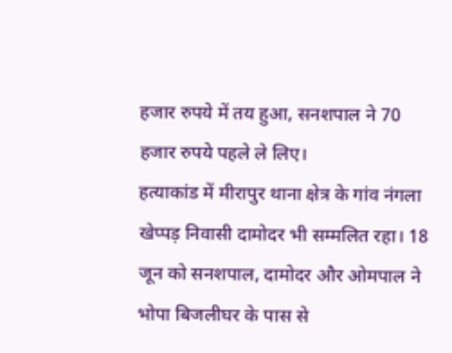हजार रुपये में तय हुआ, सनशपाल ने 70 हजार रुपये पहले ले लिए।
हत्याकांड में मीरापुर थाना क्षेत्र के गांव नंगला खेप्पड़ निवासी दामोदर भी सम्मलित रहा। 18 जून को सनशपाल, दामोदर और ओमपाल ने भोपा बिजलीघर के पास से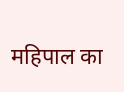महिपाल का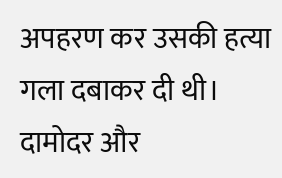अपहरण कर उसकी हत्या गला दबाकर दी थी। दामोदर और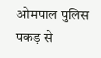ओमपाल पुलिस पकड़ से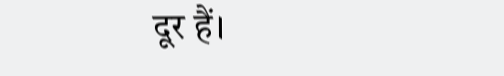दूर हैं।